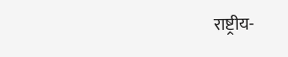राष्ट्रीय-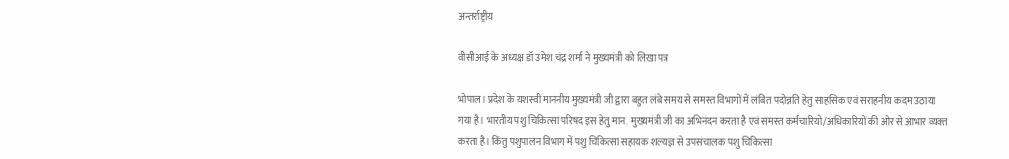अन्तर्राष्ट्रीय

वीसीआई के अध्यक्ष डॉ उमेश चंद्र शर्मा ने मुख्यमंत्री को लिखा पत्र

भोपाल। प्रदेश के यशस्वी माननीय मुख्यमंत्री जी द्वारा बहुत लंबे समय से समस्त विभागों में लंबित पदोन्नति हेतु साहसिक एवं सराहनीय कदम उठाया गया है। भारतीय पशु चिकित्‍सा परिषद इस हेतु मान. मुख्‍यमंत्री जी का अभिनंदन करता है एवं समस्‍त कर्मचारियो/अधिकारियों की ओर से आभार व्‍यक्‍त करता है। किंतु पशुपालन विभाग में पशु चिकित्सा सहायक शल्‍यज्ञ से उपसंचालक पशु चिकित्सा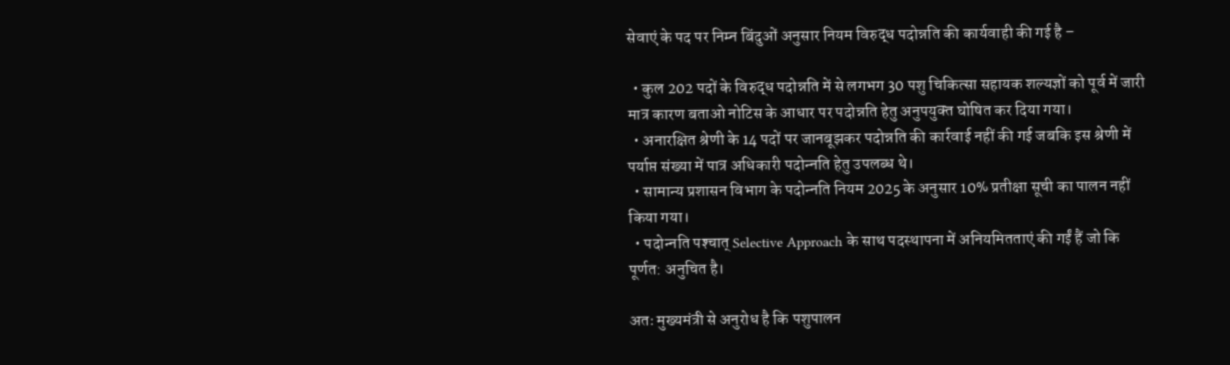सेवाएं के पद पर निम्‍न बिंदुओं अनुसार नियम विरुद्ध पदोन्नति की कार्यवाही की गई है –

  • कुल 202 पदों के विरुद्ध पदोन्नति में से लगभग 30 पशु चिकित्सा सहायक शल्‍यज्ञों को पूर्व में जारी मात्र कारण बताओ नोटिस के आधार पर पदोन्नति हेतु अनुपयुक्‍त घोषित कर दिया गया।
  • अनारक्षित श्रेणी के 14 पदों पर जानबूझकर पदोन्नति की कार्रवाई नहीं की गई जबकि इस श्रेणी में पर्याप्त संख्‍या में पात्र अधिकारी पदोन्‍नति हेतु उपलब्ध थे।
  • सामान्‍य प्रशासन विभाग के पदोन्‍नति नियम 2025 के अनुसार 10% प्रतीक्षा सूची का पालन नहीं किया गया।
  • पदोन्‍नति पश्‍चात् Selective Approach के साथ पदस्‍थापना में अनियमितताएं की गईं हैं जो कि पूर्णत: अनुचित है।

अतः मुख्‍यमंत्री से अनुरोध है कि पशुपालन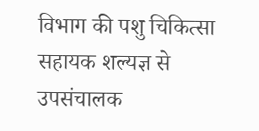विभाग की पशु चिकित्सा सहायक शल्‍यज्ञ से उपसंचालक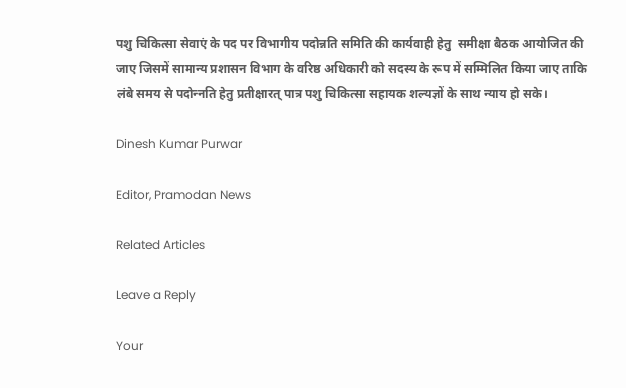पशु चिकित्सा सेवाएं के पद पर विभागीय पदोन्नति समिति की कार्यवाही हेतु  समीक्षा बैठक आयोजित की जाए जिसमें सामान्य प्रशासन विभाग के वरिष्ठ अधिकारी को सदस्य के रूप में सम्मिलित किया जाए ताकि लंबे समय से पदोन्‍नति हेतु प्रतीक्षारत् पात्र पशु चिकित्‍सा सहायक शल्‍यज्ञों के साथ न्‍याय हो सके।

Dinesh Kumar Purwar

Editor, Pramodan News

Related Articles

Leave a Reply

Your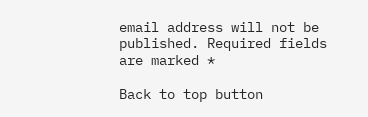email address will not be published. Required fields are marked *

Back to top button